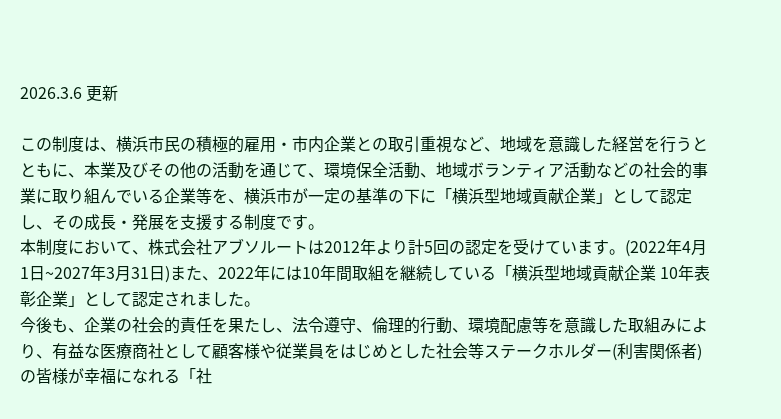2026.3.6 更新

この制度は、横浜市民の積極的雇用・市内企業との取引重視など、地域を意識した経営を行うとともに、本業及びその他の活動を通じて、環境保全活動、地域ボランティア活動などの社会的事業に取り組んでいる企業等を、横浜市が一定の基準の下に「横浜型地域貢献企業」として認定し、その成長・発展を支援する制度です。
本制度において、株式会社アブソルートは2012年より計5回の認定を受けています。(2022年4月1日~2027年3月31日)また、2022年には10年間取組を継続している「横浜型地域貢献企業 10年表彰企業」として認定されました。
今後も、企業の社会的責任を果たし、法令遵守、倫理的行動、環境配慮等を意識した取組みにより、有益な医療商社として顧客様や従業員をはじめとした社会等ステークホルダー(利害関係者)の皆様が幸福になれる「社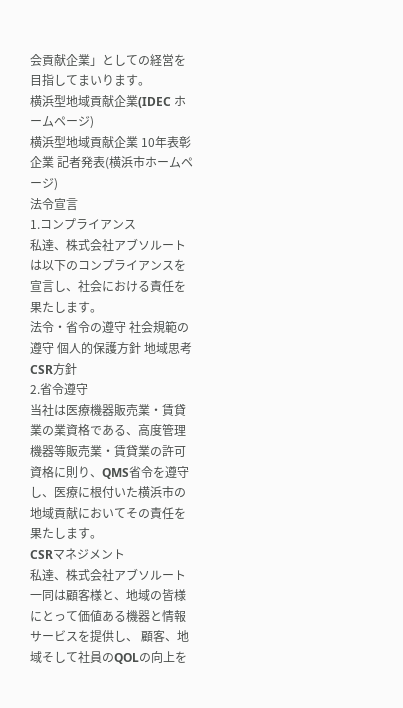会貢献企業」としての経営を目指してまいります。
横浜型地域貢献企業(IDEC ホームページ)
横浜型地域貢献企業 10年表彰企業 記者発表(横浜市ホームページ)
法令宣言
1.コンプライアンス
私達、株式会社アブソルートは以下のコンプライアンスを宣言し、社会における責任を果たします。
法令・省令の遵守 社会規範の遵守 個人的保護方針 地域思考CSR方針
2.省令遵守
当社は医療機器販売業・賃貸業の業資格である、高度管理機器等販売業・賃貸業の許可資格に則り、QMS省令を遵守し、医療に根付いた横浜市の地域貢献においてその責任を果たします。
CSRマネジメント
私達、株式会社アブソルート一同は顧客様と、地域の皆様にとって価値ある機器と情報サービスを提供し、 顧客、地域そして社員のQOLの向上を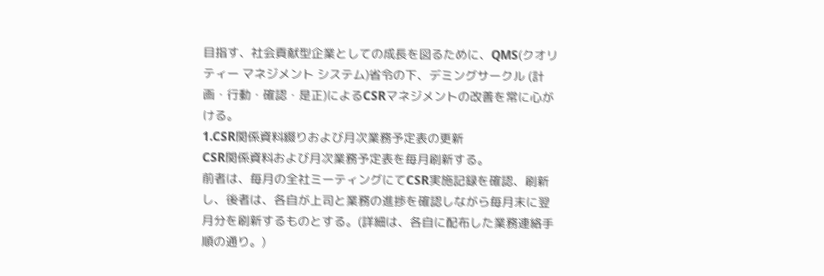目指す、社会貢献型企業としての成長を図るために、QMS(クオリティー マネジメント システム)省令の下、デミングサークル (計画・行動・確認・是正)によるCSRマネジメントの改善を常に心がける。
1.CSR関係資料綴りおよび月次業務予定表の更新
CSR関係資料および月次業務予定表を毎月刷新する。
前者は、毎月の全社ミーティングにてCSR実施記録を確認、刷新し、後者は、各自が上司と業務の進捗を確認しながら毎月末に翌月分を刷新するものとする。(詳細は、各自に配布した業務連絡手順の通り。)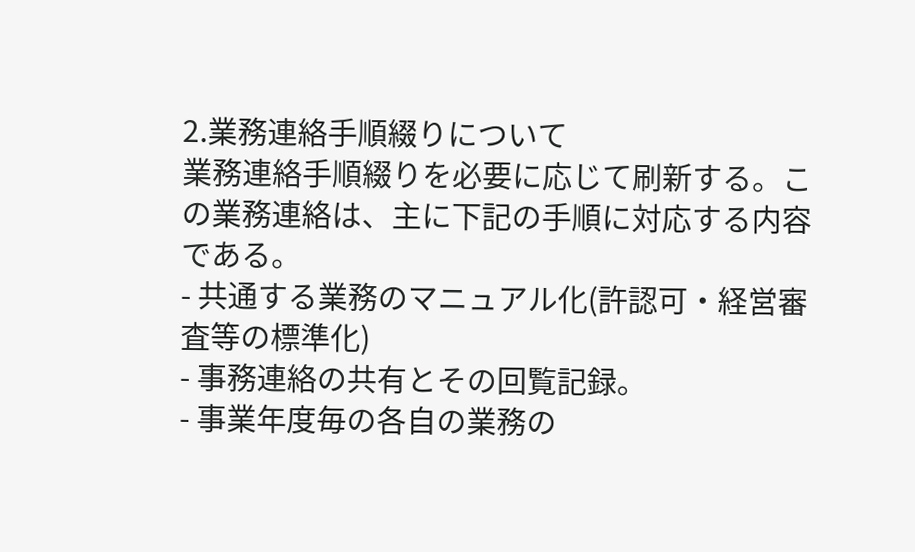2.業務連絡手順綴りについて
業務連絡手順綴りを必要に応じて刷新する。この業務連絡は、主に下記の手順に対応する内容である。
- 共通する業務のマニュアル化(許認可・経営審査等の標準化)
- 事務連絡の共有とその回覧記録。
- 事業年度毎の各自の業務の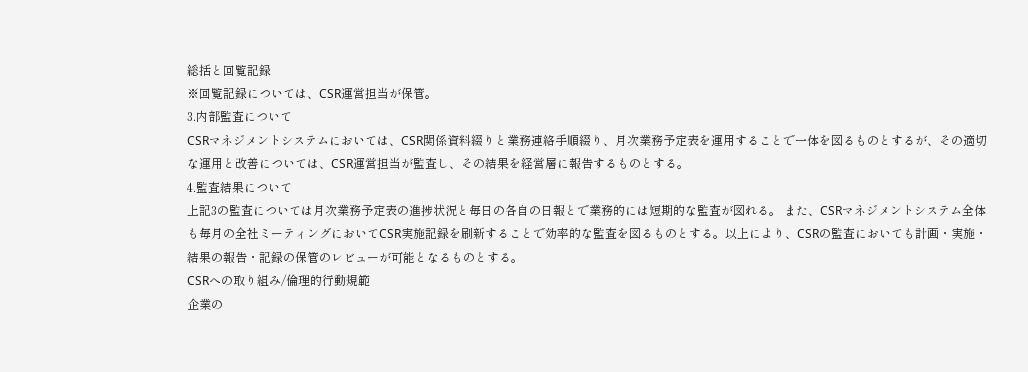総括と回覧記録
※回覧記録については、CSR運営担当が保管。
3.内部監査について
CSRマネジメントシステムにおいては、CSR関係資料綴りと業務連絡手順綴り、月次業務予定表を運用することで一体を図るものとするが、その適切な運用と改善については、CSR運営担当が監査し、その結果を経営層に報告するものとする。
4.監査結果について
上記3の監査については月次業務予定表の進捗状況と毎日の各自の日報とで業務的には短期的な監査が図れる。 また、CSRマネジメントシステム全体も毎月の全社ミーティングにおいてCSR実施記録を刷新することで効率的な監査を図るものとする。以上により、CSRの監査においても計画・実施・結果の報告・記録の保管のレビューが可能となるものとする。
CSRへの取り組み/倫理的行動規範
企業の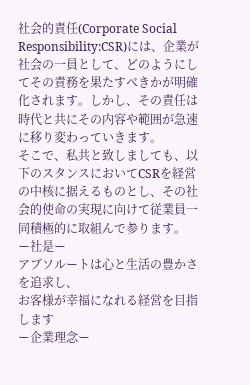社会的責任(Corporate Social Responsibility:CSR)には、企業が社会の一員として、どのようにしてその責務を果たすべきかが明確化されます。しかし、その責任は時代と共にその内容や範囲が急速に移り変わっていきます。
そこで、私共と致しましても、以下のスタンスにおいてCSRを経営の中核に据えるものとし、その社会的使命の実現に向けて従業員一同積極的に取組んで参ります。
ー社是ー
アブソルートは心と生活の豊かさを追求し、
お客様が幸福になれる経営を目指します
ー企業理念ー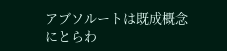アブソルートは既成概念にとらわ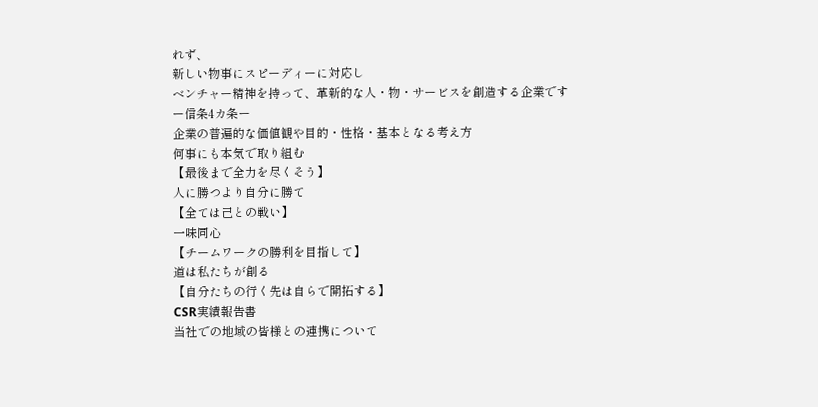れず、
新しい物事にスピーディーに対応し
ベンチャー精神を持って、革新的な人・物・サービスを創造する企業です
ー信条4カ条ー
企業の普遍的な価値観や目的・性格・基本となる考え方
何事にも本気で取り組む
【最後まで全力を尽くそう】
人に勝つより自分に勝て
【全ては己との戦い】
一味同心
【チームワークの勝利を目指して】
道は私たちが創る
【自分たちの行く先は自らで開拓する】
CSR実績報告書
当社での地域の皆様との連携について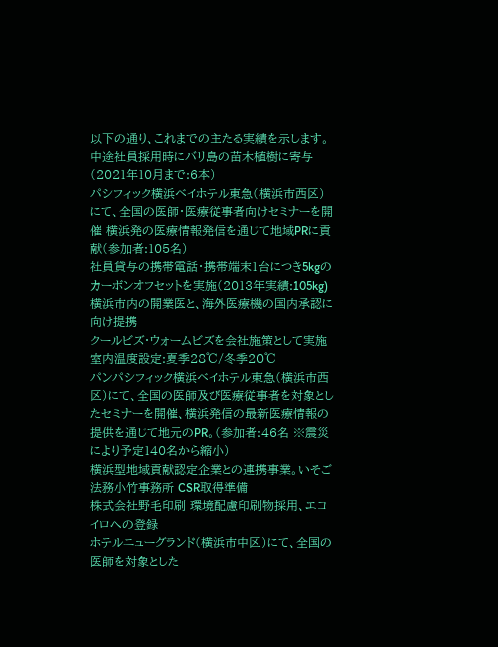以下の通り、これまでの主たる実績を示します。
中途社員採用時にバリ島の苗木植樹に寄与(2021年10月まで:6本)
パシフィック横浜ベイホテル東急(横浜市西区)にて、全国の医師・医療従事者向けセミナーを開催 横浜発の医療情報発信を通じて地域PRに貢献(参加者:105名)
社員貸与の携帯電話・携帯端末1台につき5kgのカーボンオフセットを実施(2013年実績:105kg)
横浜市内の開業医と、海外医療機の国内承認に向け提携
クールビズ・ウォームビズを会社施策として実施 室内温度設定:夏季28℃/冬季20℃
パンパシフィック横浜ベイホテル東急(横浜市西区)にて、全国の医師及び医療従事者を対象としたセミナーを開催、横浜発信の最新医療情報の提供を通じて地元のPR。(参加者:46名 ※震災により予定140名から縮小)
横浜型地域貢献認定企業との連携事業。いそご法務小竹事務所 CSR取得準備
株式会社野毛印刷 環境配慮印刷物採用、エコイロへの登録
ホテルニューグランド(横浜市中区)にて、全国の医師を対象とした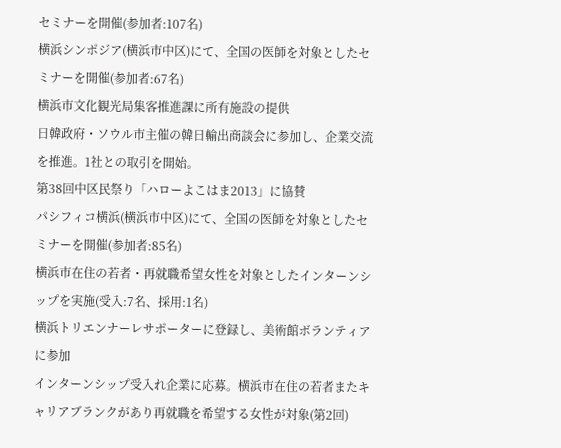セミナーを開催(参加者:107名)
横浜シンポジア(横浜市中区)にて、全国の医師を対象としたセミナーを開催(参加者:67名)
横浜市文化観光局集客推進課に所有施設の提供
日韓政府・ソウル市主催の韓日輸出商談会に参加し、企業交流を推進。1社との取引を開始。
第38回中区民祭り「ハローよこはま2013」に協賛
パシフィコ横浜(横浜市中区)にて、全国の医師を対象としたセミナーを開催(参加者:85名)
横浜市在住の若者・再就職希望女性を対象としたインターンシップを実施(受入:7名、採用:1名)
横浜トリエンナーレサポーターに登録し、美術館ボランティアに参加
インターンシップ受入れ企業に応募。横浜市在住の若者またキャリアブランクがあり再就職を希望する女性が対象(第2回)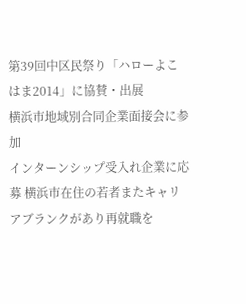第39回中区民祭り「ハローよこはま2014」に協賛・出展
横浜市地域別合同企業面接会に参加
インターンシップ受入れ企業に応募 横浜市在住の若者またキャリアブランクがあり再就職を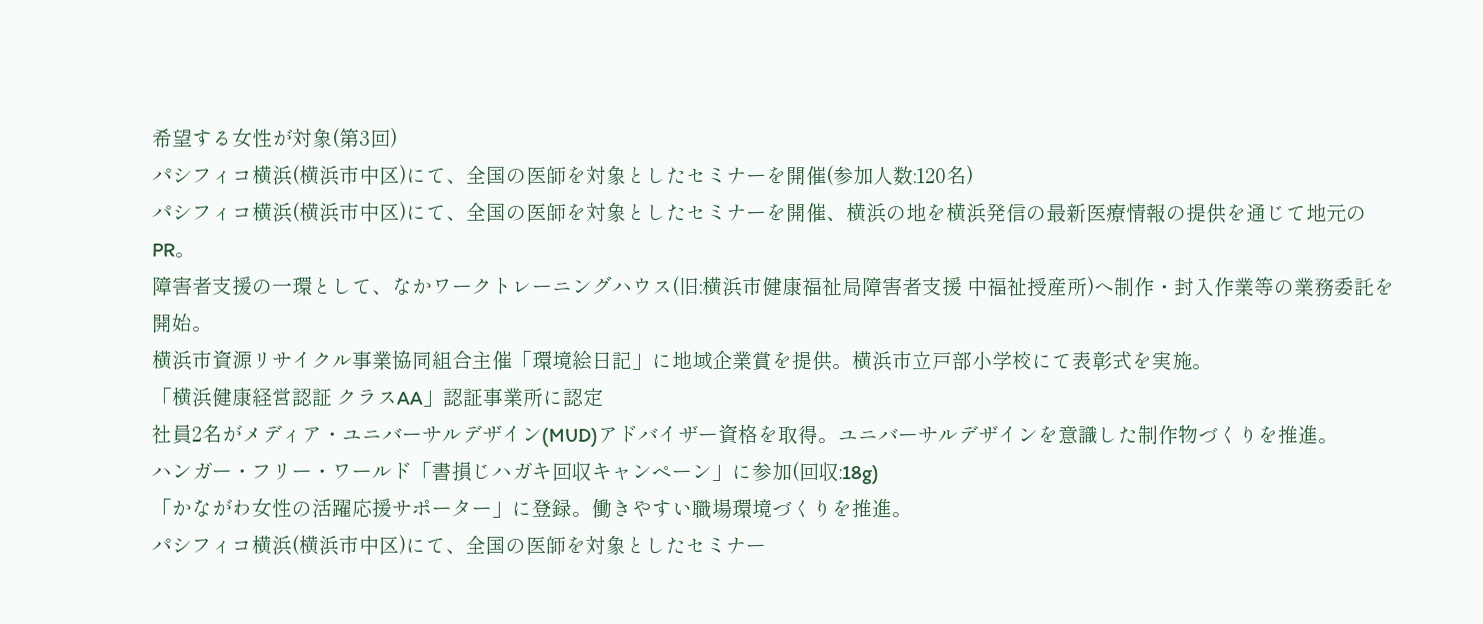希望する女性が対象(第3回)
パシフィコ横浜(横浜市中区)にて、全国の医師を対象としたセミナーを開催(参加人数:120名)
パシフィコ横浜(横浜市中区)にて、全国の医師を対象としたセミナーを開催、横浜の地を横浜発信の最新医療情報の提供を通じて地元のPR。
障害者支援の一環として、なかワークトレーニングハウス(旧:横浜市健康福祉局障害者支援 中福祉授産所)へ制作・封入作業等の業務委託を開始。
横浜市資源リサイクル事業協同組合主催「環境絵日記」に地域企業賞を提供。横浜市立戸部小学校にて表彰式を実施。
「横浜健康経営認証 クラスAA」認証事業所に認定
社員2名がメディア・ユニバーサルデザイン(MUD)アドバイザー資格を取得。ユニバーサルデザインを意識した制作物づくりを推進。
ハンガー・フリー・ワールド「書損じハガキ回収キャンペーン」に参加(回収:18g)
「かながわ女性の活躍応援サポーター」に登録。働きやすい職場環境づくりを推進。
パシフィコ横浜(横浜市中区)にて、全国の医師を対象としたセミナー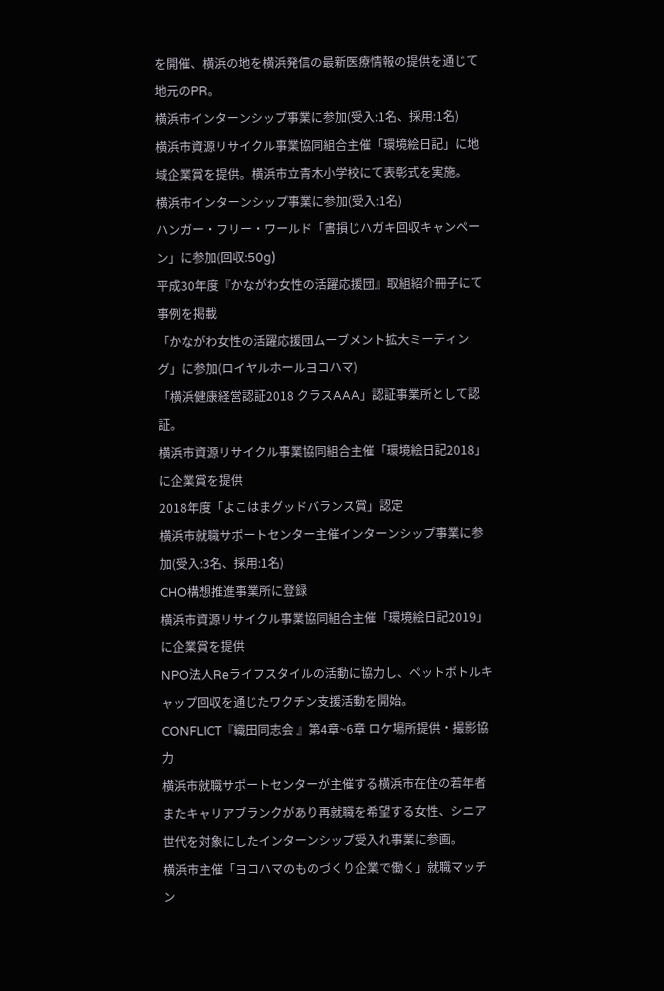を開催、横浜の地を横浜発信の最新医療情報の提供を通じて地元のPR。
横浜市インターンシップ事業に参加(受入:1名、採用:1名)
横浜市資源リサイクル事業協同組合主催「環境絵日記」に地域企業賞を提供。横浜市立青木小学校にて表彰式を実施。
横浜市インターンシップ事業に参加(受入:1名)
ハンガー・フリー・ワールド「書損じハガキ回収キャンペーン」に参加(回収:50g)
平成30年度『かながわ女性の活躍応援団』取組紹介冊子にて事例を掲載
「かながわ女性の活躍応援団ムーブメント拡大ミーティング」に参加(ロイヤルホールヨコハマ)
「横浜健康経営認証2018 クラスAAA」認証事業所として認証。
横浜市資源リサイクル事業協同組合主催「環境絵日記2018」に企業賞を提供
2018年度「よこはまグッドバランス賞」認定
横浜市就職サポートセンター主催インターンシップ事業に参加(受入:3名、採用:1名)
CHO構想推進事業所に登録
横浜市資源リサイクル事業協同組合主催「環境絵日記2019」に企業賞を提供
NPO法人Reライフスタイルの活動に協力し、ペットボトルキャップ回収を通じたワクチン支援活動を開始。
CONFLICT『織田同志会 』第4章~6章 ロケ場所提供・撮影協力
横浜市就職サポートセンターが主催する横浜市在住の若年者またキャリアブランクがあり再就職を希望する女性、シニア世代を対象にしたインターンシップ受入れ事業に参画。
横浜市主催「ヨコハマのものづくり企業で働く」就職マッチン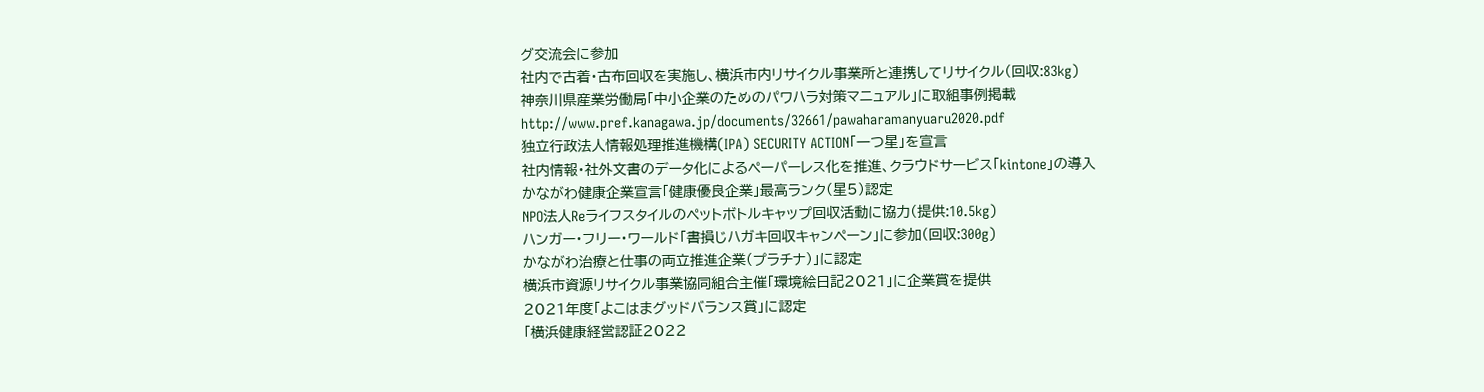グ交流会に参加
社内で古着・古布回収を実施し、横浜市内リサイクル事業所と連携してリサイクル(回収:83kg)
神奈川県産業労働局「中小企業のためのパワハラ対策マニュアル」に取組事例掲載
http://www.pref.kanagawa.jp/documents/32661/pawaharamanyuaru2020.pdf
独立行政法人情報処理推進機構(IPA) SECURITY ACTION「一つ星」を宣言
社内情報・社外文書のデータ化によるペーパーレス化を推進、クラウドサービス「kintone」の導入
かながわ健康企業宣言「健康優良企業」最高ランク(星5)認定
NPO法人Reライフスタイルのペットボトルキャップ回収活動に協力(提供:10.5kg)
ハンガー・フリー・ワールド「書損じハガキ回収キャンペーン」に参加(回収:300g)
かながわ治療と仕事の両立推進企業(プラチナ)」に認定
横浜市資源リサイクル事業協同組合主催「環境絵日記2021」に企業賞を提供
2021年度「よこはまグッドバランス賞」に認定
「横浜健康経営認証2022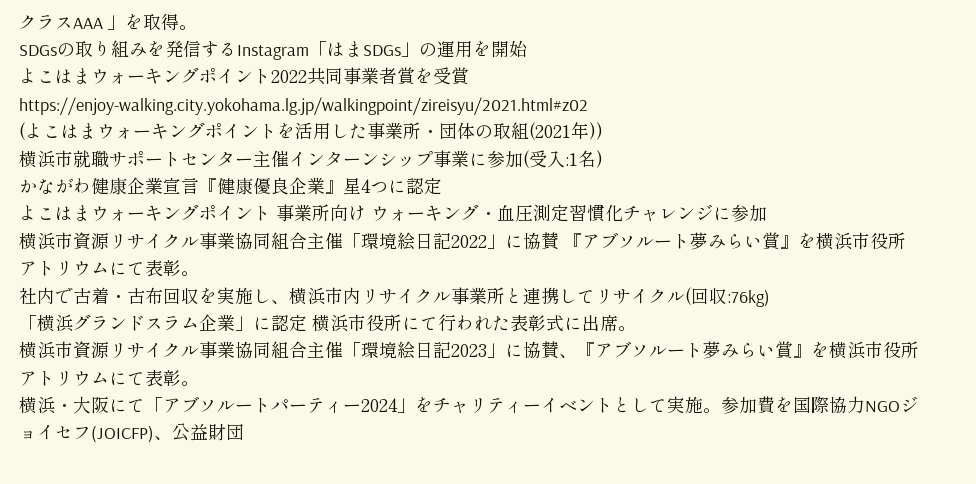クラスAAA 」を取得。
SDGsの取り組みを発信するInstagram「はまSDGs」の運用を開始
よこはまウォーキングポイント2022共同事業者賞を受賞
https://enjoy-walking.city.yokohama.lg.jp/walkingpoint/zireisyu/2021.html#z02
(よこはまウォーキングポイントを活用した事業所・団体の取組(2021年))
横浜市就職サポートセンター主催インターンシップ事業に参加(受入:1名)
かながわ健康企業宣言『健康優良企業』星4つに認定
よこはまウォーキングポイント 事業所向け ウォーキング・血圧測定習慣化チャレンジに参加
横浜市資源リサイクル事業協同組合主催「環境絵日記2022」に協賛 『アブソルート夢みらい賞』を横浜市役所 アトリウムにて表彰。
社内で古着・古布回収を実施し、横浜市内リサイクル事業所と連携してリサイクル(回収:76kg)
「横浜グランドスラム企業」に認定 横浜市役所にて行われた表彰式に出席。
横浜市資源リサイクル事業協同組合主催「環境絵日記2023」に協賛、『アブソルート夢みらい賞』を横浜市役所 アトリウムにて表彰。
横浜・大阪にて「アブソルートパーティー2024」をチャリティーイベントとして実施。参加費を国際協力NGOジョイセフ(JOICFP)、公益財団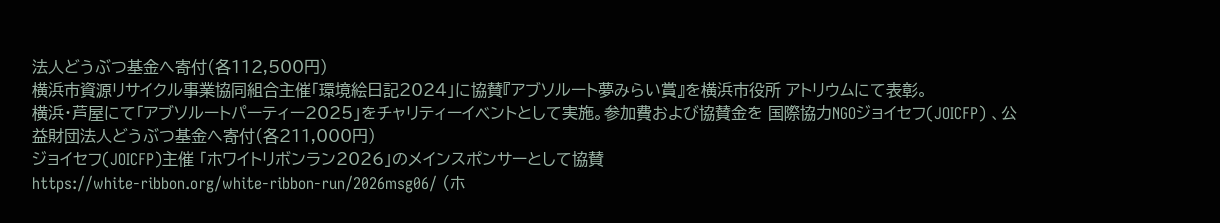法人どうぶつ基金へ寄付(各112,500円)
横浜市資源リサイクル事業協同組合主催「環境絵日記2024」に協賛『アブソルート夢みらい賞』を横浜市役所 アトリウムにて表彰。
横浜・芦屋にて「アブソルートパーティー2025」をチャリティーイベントとして実施。参加費および協賛金を 国際協力NGOジョイセフ(JOICFP) 、公益財団法人どうぶつ基金へ寄付(各211,000円)
ジョイセフ(JOICFP)主催 「ホワイトリボンラン2026」のメインスポンサーとして協賛
https://white-ribbon.org/white-ribbon-run/2026msg06/ (ホ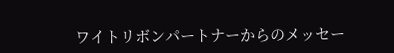ワイトリボンパートナーからのメッセー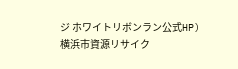ジ ホワイトリボンラン公式HP)
横浜市資源リサイク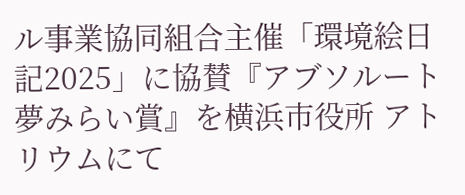ル事業協同組合主催「環境絵日記2025」に協賛『アブソルート夢みらい賞』を横浜市役所 アトリウムにて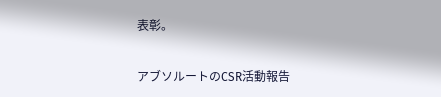表彰。

アブソルートのCSR活動報告